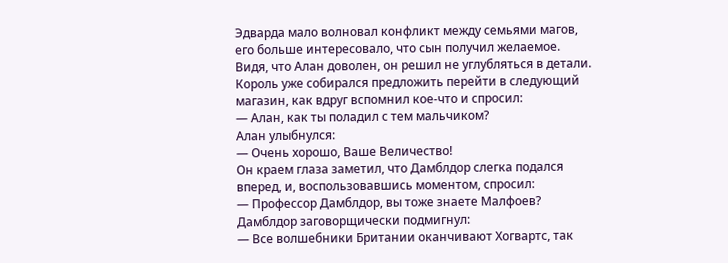Эдварда мало волновал конфликт между семьями магов, его больше интересовало, что сын получил желаемое. Видя, что Алан доволен, он решил не углубляться в детали.
Король уже собирался предложить перейти в следующий магазин, как вдруг вспомнил кое-что и спросил:
— Алан, как ты поладил с тем мальчиком?
Алан улыбнулся:
— Очень хорошо, Ваше Величество!
Он краем глаза заметил, что Дамблдор слегка подался вперед, и, воспользовавшись моментом, спросил:
— Профессор Дамблдор, вы тоже знаете Малфоев?
Дамблдор заговорщически подмигнул:
— Все волшебники Британии оканчивают Хогвартс, так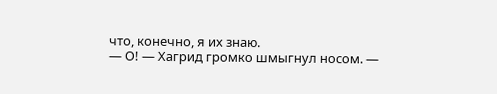что, конечно, я их знаю.
— О! — Хагрид громко шмыгнул носом. —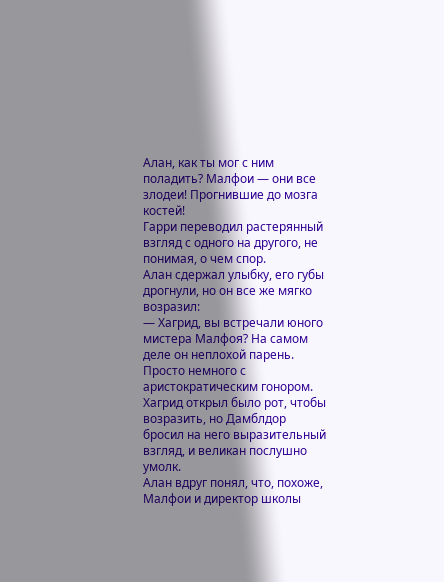Алан, как ты мог с ним поладить? Малфои — они все злодеи! Прогнившие до мозга костей!
Гарри переводил растерянный взгляд с одного на другого, не понимая, о чем спор.
Алан сдержал улыбку, его губы дрогнули, но он все же мягко возразил:
— Хагрид, вы встречали юного мистера Малфоя? На самом деле он неплохой парень. Просто немного с аристократическим гонором.
Хагрид открыл было рот, чтобы возразить, но Дамблдор бросил на него выразительный взгляд, и великан послушно умолк.
Алан вдруг понял, что, похоже, Малфои и директор школы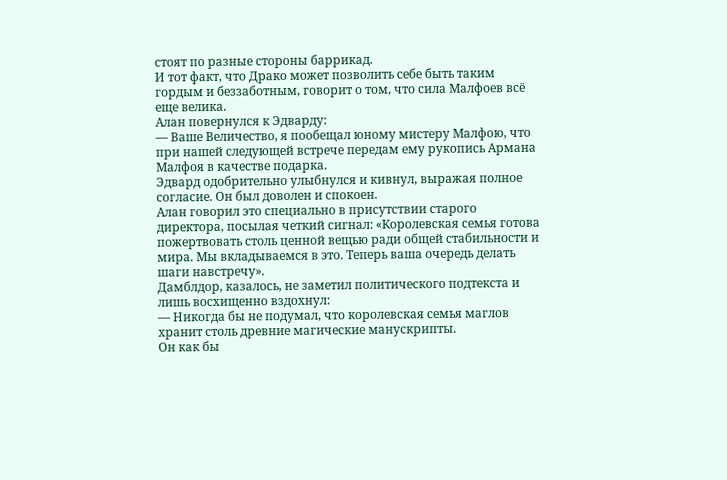стоят по разные стороны баррикад.
И тот факт, что Драко может позволить себе быть таким гордым и беззаботным, говорит о том, что сила Малфоев всё еще велика.
Алан повернулся к Эдварду:
— Ваше Величество, я пообещал юному мистеру Малфою, что при нашей следующей встрече передам ему рукопись Армана Малфоя в качестве подарка.
Эдвард одобрительно улыбнулся и кивнул, выражая полное согласие. Он был доволен и спокоен.
Алан говорил это специально в присутствии старого директора, посылая четкий сигнал: «Королевская семья готова пожертвовать столь ценной вещью ради общей стабильности и мира. Мы вкладываемся в это. Теперь ваша очередь делать шаги навстречу».
Дамблдор, казалось, не заметил политического подтекста и лишь восхищенно вздохнул:
— Никогда бы не подумал, что королевская семья маглов хранит столь древние магические манускрипты.
Он как бы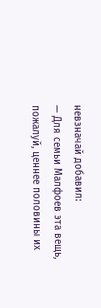невзначай добавил:
— Для семьи Малфоев эта вещь, пожалуй, ценнее половины их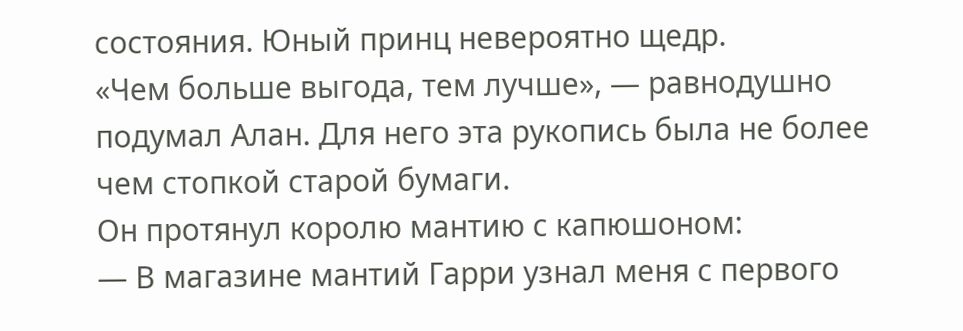состояния. Юный принц невероятно щедр.
«Чем больше выгода, тем лучше», — равнодушно подумал Алан. Для него эта рукопись была не более чем стопкой старой бумаги.
Он протянул королю мантию с капюшоном:
— В магазине мантий Гарри узнал меня с первого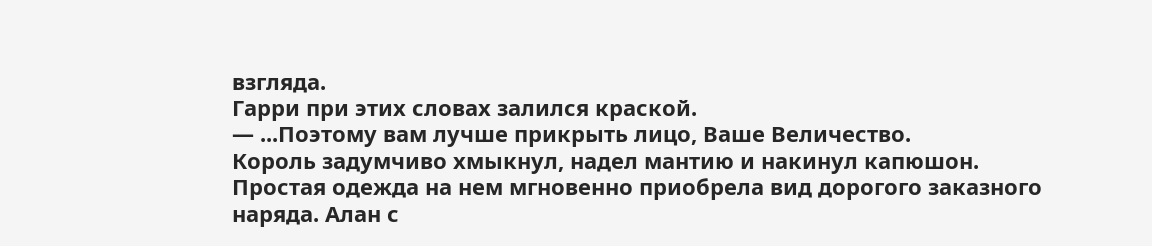взгляда.
Гарри при этих словах залился краской.
— ...Поэтому вам лучше прикрыть лицо, Ваше Величество.
Король задумчиво хмыкнул, надел мантию и накинул капюшон.
Простая одежда на нем мгновенно приобрела вид дорогого заказного наряда. Алан с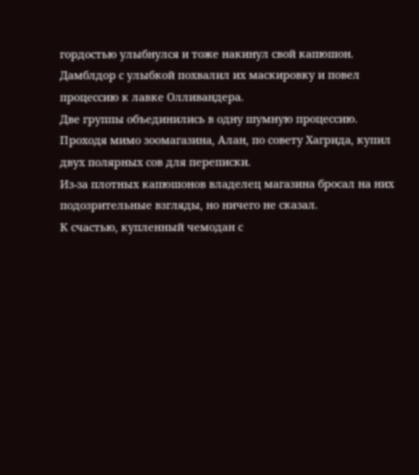гордостью улыбнулся и тоже накинул свой капюшон.
Дамблдор с улыбкой похвалил их маскировку и повел процессию к лавке Олливандера.
Две группы объединились в одну шумную процессию.
Проходя мимо зоомагазина, Алан, по совету Хагрида, купил двух полярных сов для переписки.
Из-за плотных капюшонов владелец магазина бросал на них подозрительные взгляды, но ничего не сказал.
К счастью, купленный чемодан с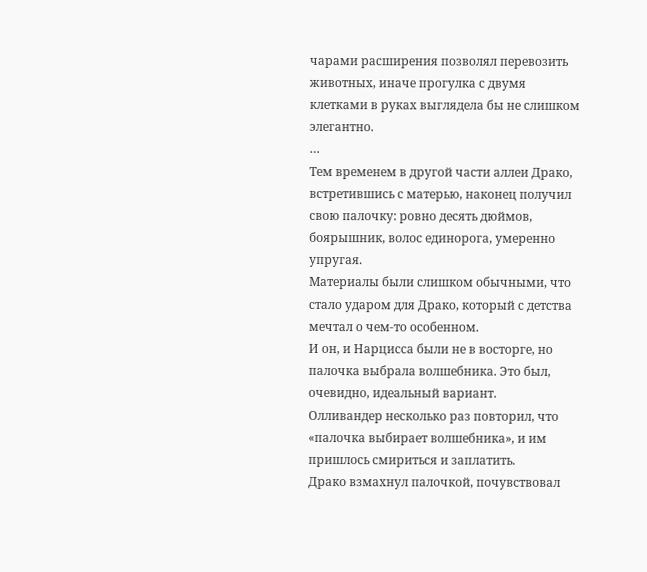чарами расширения позволял перевозить животных, иначе прогулка с двумя клетками в руках выглядела бы не слишком элегантно.
…
Тем временем в другой части аллеи Драко, встретившись с матерью, наконец получил свою палочку: ровно десять дюймов, боярышник, волос единорога, умеренно упругая.
Материалы были слишком обычными, что стало ударом для Драко, который с детства мечтал о чем-то особенном.
И он, и Нарцисса были не в восторге, но палочка выбрала волшебника. Это был, очевидно, идеальный вариант.
Олливандер несколько раз повторил, что «палочка выбирает волшебника», и им пришлось смириться и заплатить.
Драко взмахнул палочкой, почувствовал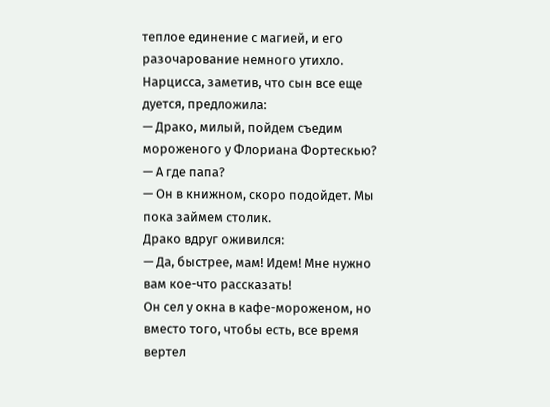теплое единение с магией, и его разочарование немного утихло.
Нарцисса, заметив, что сын все еще дуется, предложила:
— Драко, милый, пойдем съедим мороженого у Флориана Фортескью?
— А где папа?
— Он в книжном, скоро подойдет. Мы пока займем столик.
Драко вдруг оживился:
— Да, быстрее, мам! Идем! Мне нужно вам кое-что рассказать!
Он сел у окна в кафе-мороженом, но вместо того, чтобы есть, все время вертел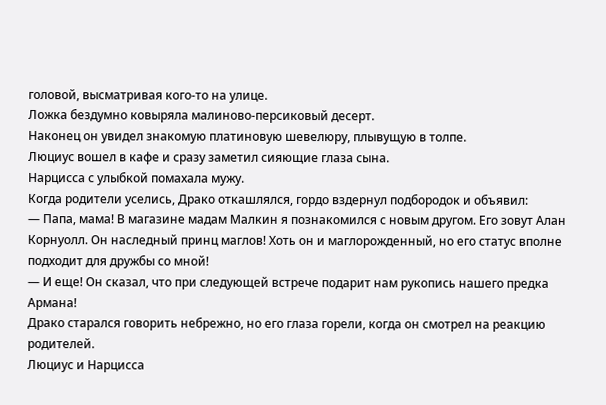головой, высматривая кого-то на улице.
Ложка бездумно ковыряла малиново-персиковый десерт.
Наконец он увидел знакомую платиновую шевелюру, плывущую в толпе.
Люциус вошел в кафе и сразу заметил сияющие глаза сына.
Нарцисса с улыбкой помахала мужу.
Когда родители уселись, Драко откашлялся, гордо вздернул подбородок и объявил:
— Папа, мама! В магазине мадам Малкин я познакомился с новым другом. Его зовут Алан Корнуолл. Он наследный принц маглов! Хоть он и маглорожденный, но его статус вполне подходит для дружбы со мной!
— И еще! Он сказал, что при следующей встрече подарит нам рукопись нашего предка Армана!
Драко старался говорить небрежно, но его глаза горели, когда он смотрел на реакцию родителей.
Люциус и Нарцисса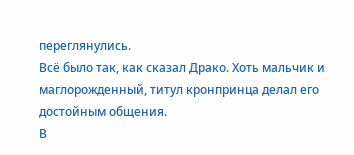переглянулись.
Всё было так, как сказал Драко. Хоть мальчик и маглорожденный, титул кронпринца делал его достойным общения.
В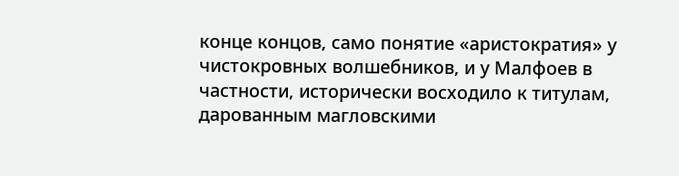конце концов, само понятие «аристократия» у чистокровных волшебников, и у Малфоев в частности, исторически восходило к титулам, дарованным магловскими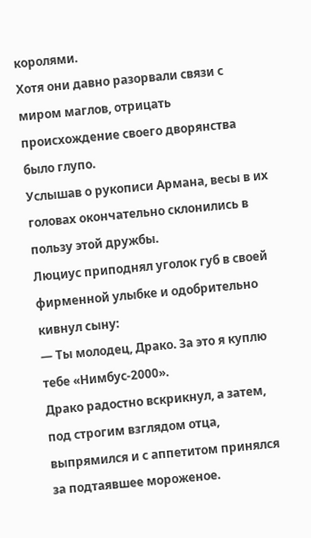королями.
Хотя они давно разорвали связи с миром маглов, отрицать происхождение своего дворянства было глупо.
Услышав о рукописи Армана, весы в их головах окончательно склонились в пользу этой дружбы.
Люциус приподнял уголок губ в своей фирменной улыбке и одобрительно кивнул сыну:
— Ты молодец, Драко. За это я куплю тебе «Нимбус-2000».
Драко радостно вскрикнул, а затем, под строгим взглядом отца, выпрямился и с аппетитом принялся за подтаявшее мороженое.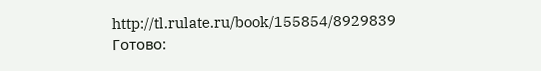http://tl.rulate.ru/book/155854/8929839
Готово: